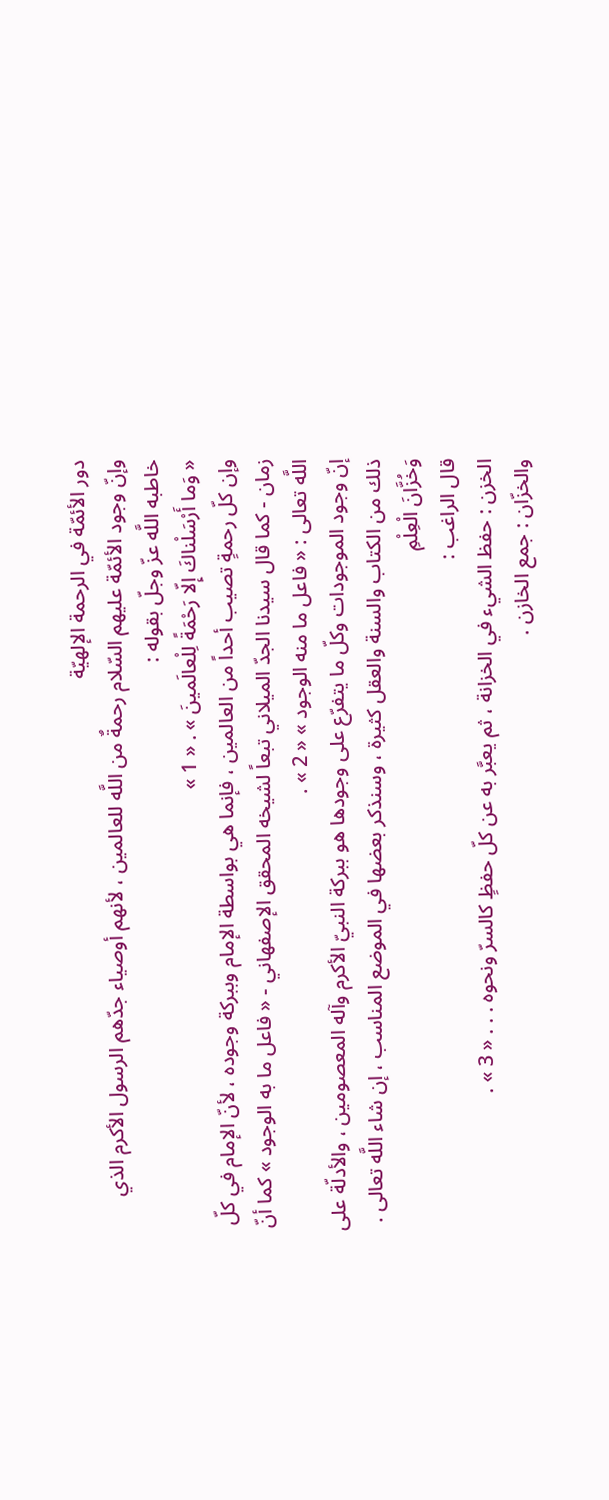دور الأئمّة في الرحمة الإلهيّة
وإنّ وجود الأئمّة عليهم السّلام رحمةٌ من اللَّه للعالمين ، لأنهم أوصياء جدّهم الرسول الأكرم الذي خاطبه اللَّه عزّ وجلّ بقوله :
« وَما أَرْسَلْناكَ إِلّا رَحْمَةً لِلْعالَمينَ » . « 1 »
وإن كلّ رحمةٍ تصيب أحداً من العالمين ، فإنما هي بواسطة الإمام وببركة وجوده ، لأنّ الإمام في كلّ زمان - كما قال سيدنا الجدّ الميلاني تبعاً لشيخه المحقق الإصفهاني - « فاعل ما به الوجود » كما أنّ اللَّه تعالى : « فاعل ما منه الوجود » « 2 » .
إنّ وجود الموجودات وكلّ ما يتفرّع على وجودها هو ببركة النبيّ الأكرم وآله المعصومين ، والأدلّة على ذلك من الكتاب والسنة والعقل كثيرة ، وسنذكر بعضها في الموضع المناسب ، إن شاء اللَّه تعالى .
وَخُزَّانَ الْعِلْمِ
قال الراغب :
الخزن : حفظ الشيء في الخزانة ، ثم يعبَّر به عن كلّ حفظٍ كالسرّ ونحوه . . . « 3 » .
والخزّان : جمع الخازن .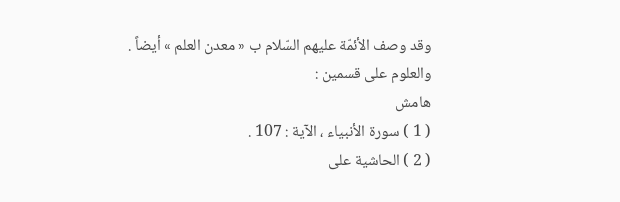وقد وصف الأئمّة عليهم السّلام ب « معدن العلم » أيضاً .
والعلوم على قسمين :
هامش
( 1 ) سورة الأنبياء ، الآية : 107 .
( 2 ) الحاشية على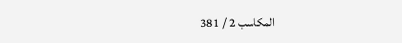المكاسب 2 / 381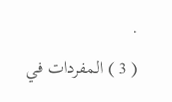.
( 3 ) المفردات في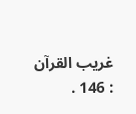غريب القرآن : 146 .